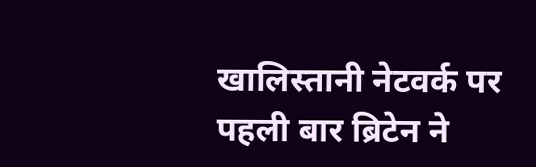खालिस्तानी नेटवर्क पर पहली बार ब्रिटेन ने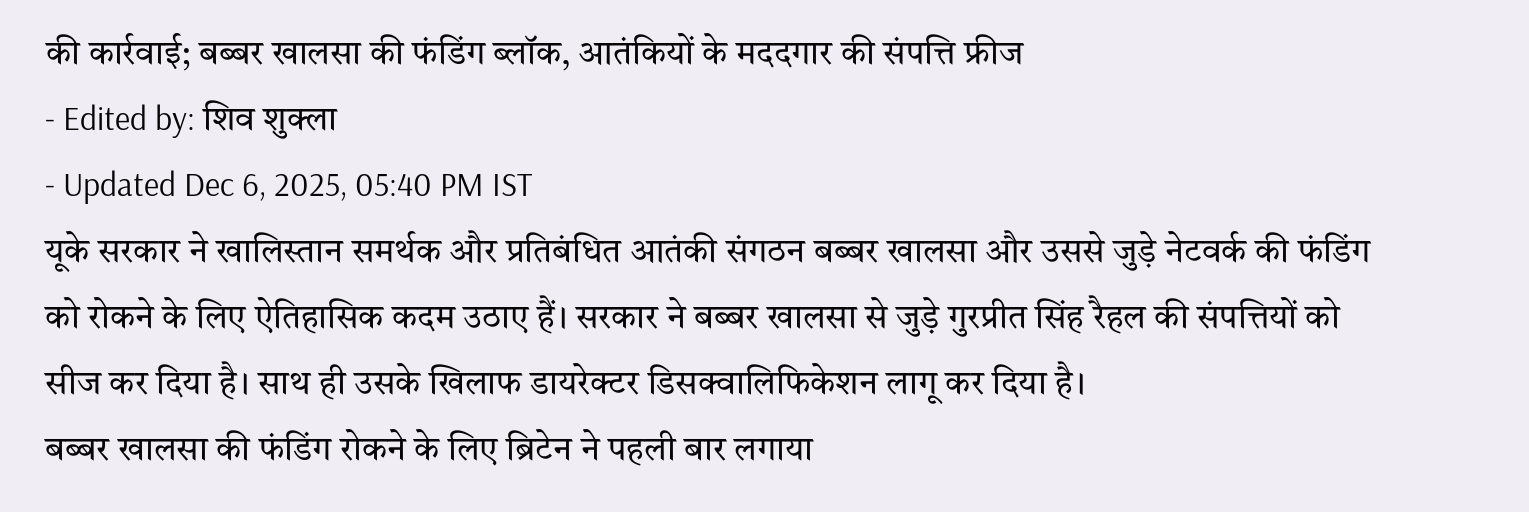की कार्रवाई; बब्बर खालसा की फंडिंग ब्लॉक, आतंकियों के मददगार की संपत्ति फ्रीज
- Edited by: शिव शुक्ला
- Updated Dec 6, 2025, 05:40 PM IST
यूके सरकार ने खालिस्तान समर्थक और प्रतिबंधित आतंकी संगठन बब्बर खालसा और उससे जुड़े नेटवर्क की फंडिंग को रोकने के लिए ऐतिहासिक कदम उठाए हैं। सरकार ने बब्बर खालसा से जुड़े गुरप्रीत सिंह रैहल की संपत्तियों को सीज कर दिया है। साथ ही उसके खिलाफ डायरेक्टर डिसक्वालिफिकेशन लागू कर दिया है।
बब्बर खालसा की फंडिंग रोकने के लिए ब्रिटेन ने पहली बार लगाया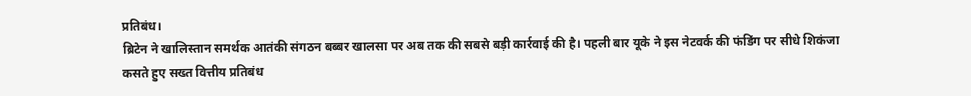प्रतिबंध।
ब्रिटेन ने खालिस्तान समर्थक आतंकी संगठन बब्बर खालसा पर अब तक की सबसे बड़ी कार्रवाई की है। पहली बार यूके ने इस नेटवर्क की फंडिंग पर सीधे शिकंजा कसते हुए सख्त वित्तीय प्रतिबंध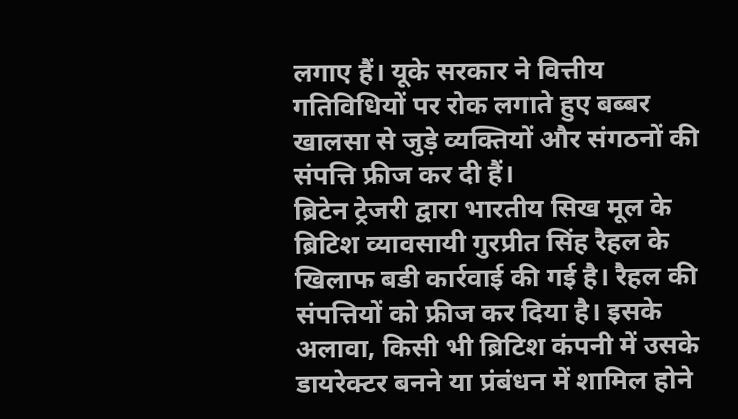लगाए हैं। यूके सरकार ने वित्तीय गतिविधियों पर रोक लगाते हुए बब्बर खालसा से जुड़े व्यक्तियों और संगठनों की संपत्ति फ्रीज कर दी हैं।
ब्रिटेन ट्रेजरी द्वारा भारतीय सिख मूल के ब्रिटिश व्यावसायी गुरप्रीत सिंह रैहल के खिलाफ बडी कार्रवाई की गई है। रैहल की संपत्तियों को फ्रीज कर दिया है। इसके अलावा, किसी भी ब्रिटिश कंपनी में उसके डायरेक्टर बनने या प्रंबंधन में शामिल होने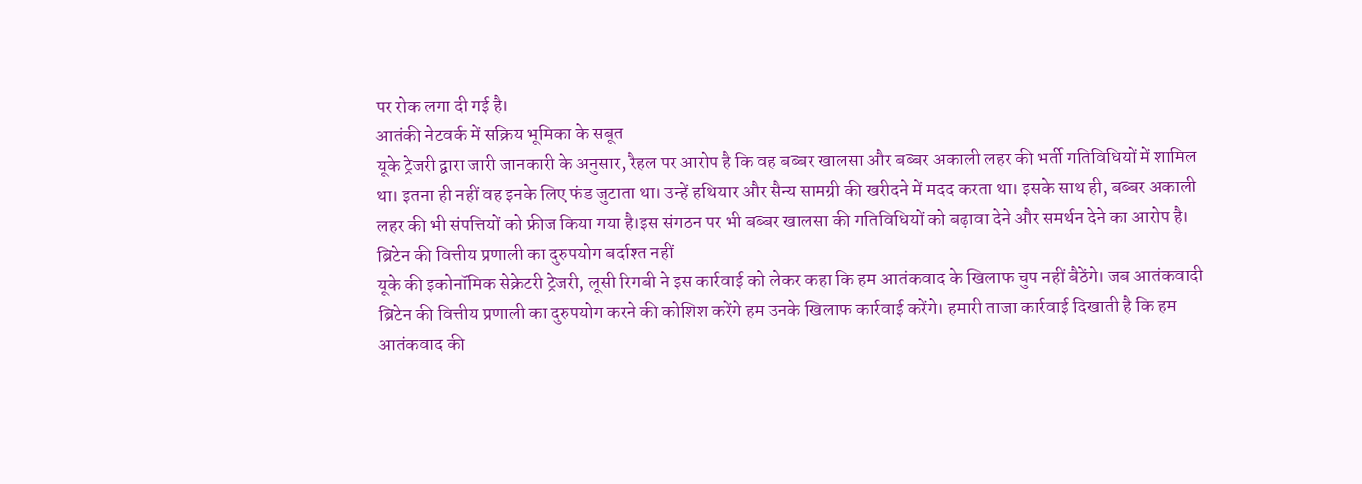पर रोक लगा दी गई है।
आतंकी नेटवर्क में सक्रिय भूमिका के सबूत
यूके ट्रेजरी द्वारा जारी जानकारी के अनुसार, रैहल पर आरोप है कि वह बब्बर खालसा और बब्बर अकाली लहर की भर्ती गतिविधियों में शामिल था। इतना ही नहीं वह इनके लिए फंड जुटाता था। उन्हें हथियार और सैन्य सामग्री की खरीदने में मदद करता था। इसके साथ ही, बब्बर अकाली लहर की भी संपत्तियों को फ्रीज किया गया है।इस संगठन पर भी बब्बर खालसा की गतिविधियों को बढ़ावा देने और समर्थन देने का आरोप है।
ब्रिटेन की वित्तीय प्रणाली का दुरुपयोग बर्दाश्त नहीं
यूके की इकोनॉमिक सेक्रेटरी ट्रेजरी, लूसी रिगबी ने इस कार्रवाई को लेकर कहा कि हम आतंकवाद के खिलाफ चुप नहीं बैठेंगे। जब आतंकवादी ब्रिटेन की वित्तीय प्रणाली का दुरुपयोग करने की कोशिश करेंगे हम उनके खिलाफ कार्रवाई करेंगे। हमारी ताजा कार्रवाई दिखाती है कि हम आतंकवाद की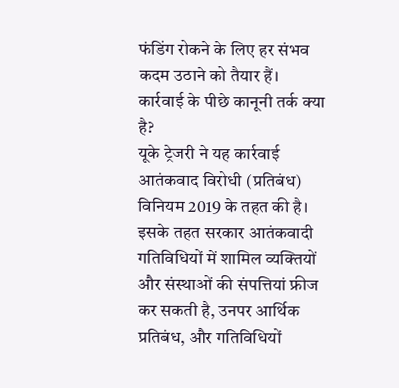फंडिंग रोकने के लिए हर संभव कदम उठाने को तैयार हैं।
कार्रवाई के पीछे कानूनी तर्क क्या है?
यूके ट्रेजरी ने यह कार्रवाई आतंकवाद विरोधी (प्रतिबंध) विनियम 2019 के तहत की है। इसके तहत सरकार आतंकवादी गतिविधियों में शामिल व्यक्तियों और संस्थाओं की संपत्तियां फ्रीज कर सकती है, उनपर आर्थिक प्रतिबंध, और गतिविधियों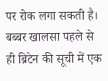पर रोक लगा सकती है। बब्बर खालसा पहले से ही ब्रिटेन की सूची में एक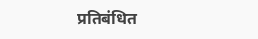प्रतिबंधित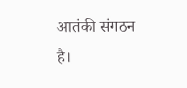आतंकी संगठन है।